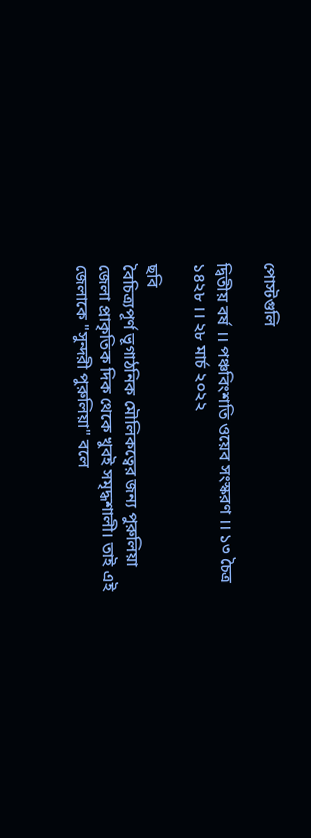পোস্টগুলি

দ্বিতীয় বর্ষ ।। পঞ্চবিংশতি ওয়েব সংস্করণ ।। ১৩ চৈত্র ১৪২৮ ।। ২৮ মার্চ ২০২২

ছবি
বৈচিত্র্যপূর্ণ ভূগাঠনিক মৌলিকত্বের জন্য পুরুলিয়া জেলা প্রাকৃতিক দিক থেকে খুবই সমৃদ্ধশালী। তাই এই জেলাকে "সুন্দরী পুরুলিয়া" বলে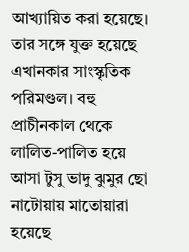আখ্যায়িত করা হয়েছে। তার সঙ্গে যুক্ত হয়েছে এখানকার সাংস্কৃতিক পরিমণ্ডল। বহু প্রাচীনকাল থেকে লালিত-পালিত হয়ে আসা টুসু ভাদু ঝুমুর ছো নাটোয়ায় মাতোয়ারা হয়েছে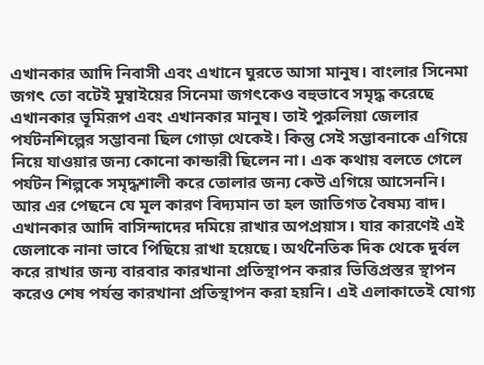এখানকার আদি নিবাসী এবং এখানে ঘুরতে আসা মানুষ। বাংলার সিনেমা জগৎ তো বটেই মুম্বাইয়ের সিনেমা জগৎকেও বহুভাবে সমৃদ্ধ করেছে এখানকার ভূমিরূপ এবং এখানকার মানুষ। তাই পুরুলিয়া জেলার পর্যটনশিল্পের সম্ভাবনা ছিল গোড়া থেকেই। কিন্তু সেই সম্ভাবনাকে এগিয়ে নিয়ে যাওয়ার জন্য কোনো কান্ডারী ছিলেন না। এক কথায় বলতে গেলে পর্যটন শিল্পকে সমৃদ্ধশালী করে তোলার জন্য কেউ এগিয়ে আসেননি। আর এর পেছনে যে মূল কারণ বিদ্যমান তা হল জাতিগত বৈষম্য বাদ। এখানকার আদি বাসিন্দাদের দমিয়ে রাখার অপপ্রয়াস। যার কারণেই এই জেলাকে নানা ভাবে পিছিয়ে রাখা হয়েছে। অর্থনৈতিক দিক থেকে দুর্বল করে রাখার জন্য বারবার কারখানা প্রতিস্থাপন করার ভিত্তিপ্রস্তর স্থাপন করেও শেষ পর্যন্ত কারখানা প্রতিস্থাপন করা হয়নি। এই এলাকাতেই যোগ্য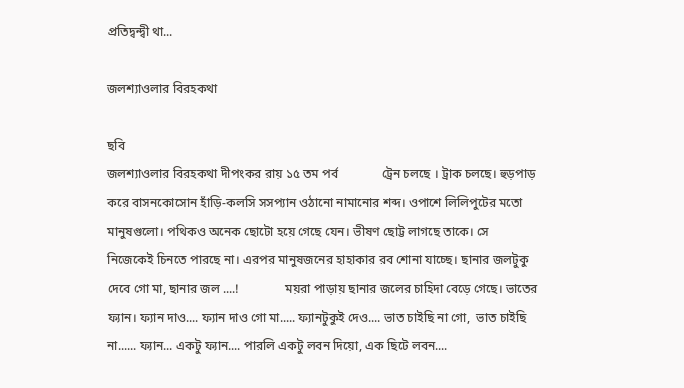প্রতিদ্বন্দ্বী থা...

জলশ্যাওলার বিরহকথা

ছবি
জলশ্যাওলার বিরহকথা দীপংকর রায় ১৫ তম পর্ব              ট্রেন চলছে । ট্রাক চলছে। হুড়পাড় করে বাসনকোসোন হাঁড়ি-কলসি সসপ্যান ওঠানো নামানোর শব্দ। ওপাশে লিলিপুটের মতো মানুষগুলো। পথিকও অনেক ছোটো হয়ে গেছে যেন। ভীষণ ছোট্ট লাগছে তাকে। সে নিজেকেই চিনতে পারছে না। এরপর মানুষজনের হাহাকার রব শোনা যাচ্ছে। ছানার জলটুকু দেবে গো মা, ছানার জল ....!               ময়রা পাড়ায় ছানার জলের চাহিদা বেড়ে গেছে। ভাতের ফ্যান। ফ্যান দাও.... ফ্যান দাও গো মা..... ফ্যানটুকুই দেও.... ভাত চাইছি না গো,  ভাত চাইছি না...... ফ্যান... একটু ফ্যান.... পারলি একটু লবন দিয়ো, এক ছিটে লবন....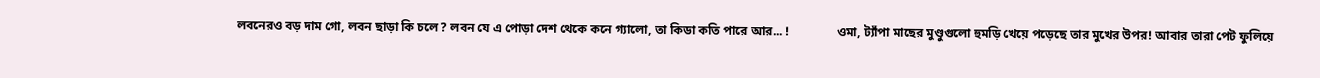লবনেরও বড় দাম গো, লবন ছাড়া কি চলে? লবন যে এ পোড়া দেশ থেকে কনে গ্যালো, তা কিডা কতি পারে আর... !               ওমা, ট্যাঁপা মাছের মুণ্ডুগুলো হুমড়ি খেয়ে পড়েছে তার মুখের উপর! আবার তারা পেট ফুলিয়ে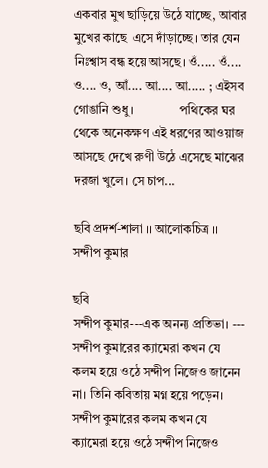একবার মুখ ছাড়িয়ে উঠে যাচ্ছে, আবার মুখের কাছে  এসে দাঁড়াচ্ছে। তার যেন নিঃশ্বাস বন্ধ হয়ে আসছে। ওঁ..... ওঁ....  ও.... ও, আঁ.... আ.... আ..... ; এইসব গোঙানি শুধু।               পথিকের ঘর থেকে অনেকক্ষণ এই ধরণের আওয়াজ আসছে দেখে রুণী উঠে এসেছে মাঝের দরজা খুলে। সে চাপ...

ছবি প্রদর্শ-শালা ।। আলোকচিত্র ।। সন্দীপ কুমার

ছবি
সন্দীপ কুমার---এক অনন্য প্রতিভা। --- সন্দীপ কুমারের ক্যামেরা কখন যে কলম হয়ে ওঠে সন্দীপ নিজেও জানেন না। তিনি কবিতায় মগ্ন হয়ে পড়েন। সন্দীপ কুমারের কলম কখন যে ক্যামেরা হয়ে ওঠে সন্দীপ নিজেও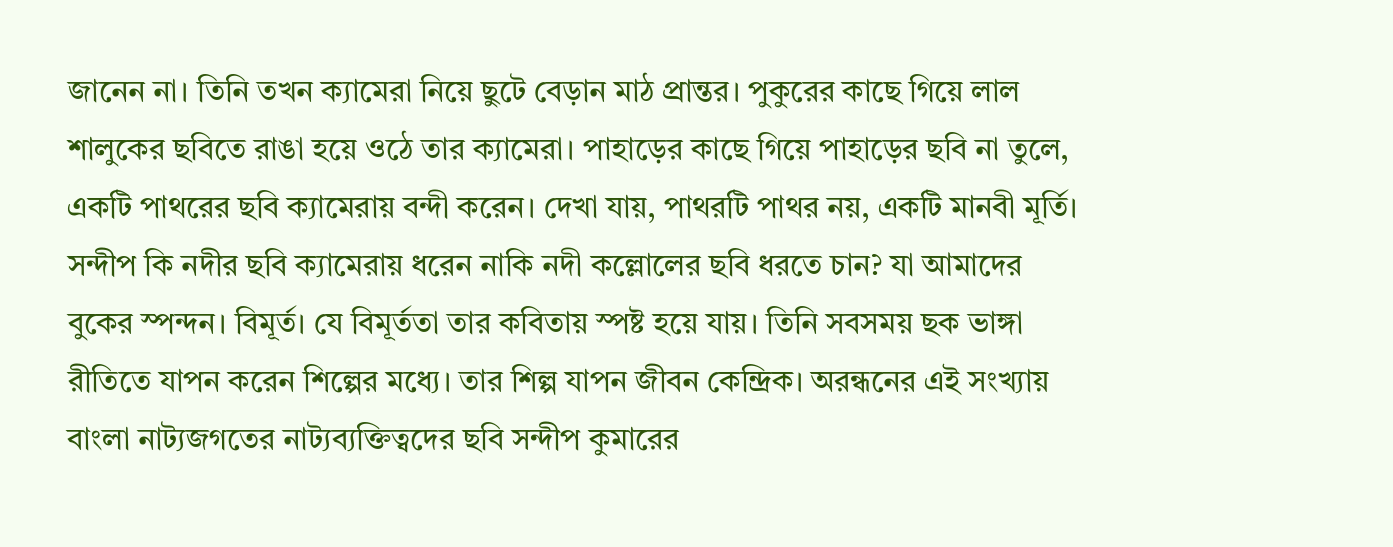জানেন না। তিনি তখন ক্যামেরা নিয়ে ছুটে বেড়ান মাঠ প্রান্তর। পুকুরের কাছে গিয়ে লাল শালুকের ছবিতে রাঙা হয়ে ওঠে তার ক্যামেরা। পাহাড়ের কাছে গিয়ে পাহাড়ের ছবি না তুলে, একটি পাথরের ছবি ক্যামেরায় বন্দী করেন। দেখা যায়, পাথরটি পাথর নয়, একটি মানবী মূর্তি। সন্দীপ কি নদীর ছবি ক্যামেরায় ধরেন নাকি নদী কল্লোলের ছবি ধরতে চান? যা আমাদের বুকের স্পন্দন। বিমূর্ত। যে বিমূর্ততা তার কবিতায় স্পষ্ট হয়ে যায়। তিনি সবসময় ছক ভাঙ্গা রীতিতে যাপন করেন শিল্পের মধ্যে। তার শিল্প যাপন জীবন কেন্দ্রিক। অরন্ধনের এই সংখ্যায় বাংলা নাট্যজগতের নাট্যব্যক্তিত্বদের ছবি সন্দীপ কুমারের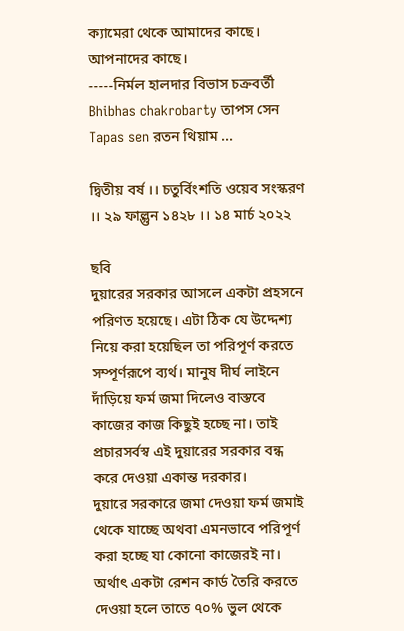ক্যামেরা থেকে আমাদের কাছে। আপনাদের কাছে।                                                      -----নির্মল হালদার বিভাস চক্রবর্তী Bhibhas chakrobarty তাপস সেন Tapas sen রতন থিয়াম ...

দ্বিতীয় বর্ষ ।। চতুর্বিংশতি ওয়েব সংস্করণ ।। ২৯ ফাল্গুন ১৪২৮ ।। ১৪ মার্চ ২০২২

ছবি
দুয়ারের সরকার আসলে একটা প্রহসনে পরিণত হয়েছে। এটা ঠিক যে উদ্দেশ্য নিয়ে করা হয়েছিল তা পরিপূর্ণ করতে সম্পূর্ণরূপে ব্যর্থ। মানুষ দীর্ঘ লাইনে দাঁড়িয়ে ফর্ম জমা দিলেও বাস্তবে কাজের কাজ কিছুই হচ্ছে না। তাই প্রচারসর্বস্ব এই দুয়ারের সরকার বন্ধ করে দেওয়া একান্ত দরকার।              দুয়ারে সরকারে জমা দেওয়া ফর্ম জমাই থেকে যাচ্ছে অথবা এমনভাবে পরিপূর্ণ করা হচ্ছে যা কোনো কাজেরই না। অর্থাৎ একটা রেশন কার্ড তৈরি করতে দেওয়া হলে তাতে ৭০% ভুল থেকে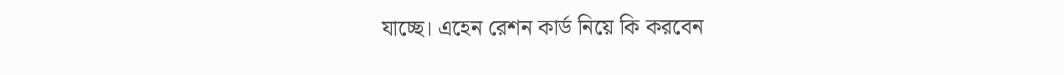যাচ্ছে। এহেন রেশন কার্ড নিয়ে কি করবেন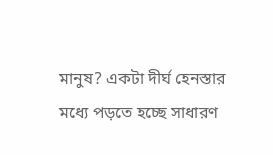মানুষ? একটা দীর্ঘ হেনস্তার মধ্যে পড়তে হচ্ছে সাধারণ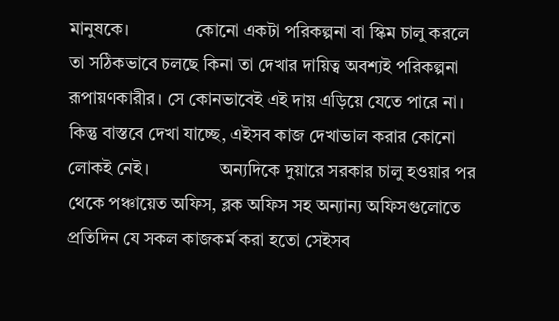মানুষকে।               কোনো একটা পরিকল্পনা বা স্কিম চালু করলে তা সঠিকভাবে চলছে কিনা তা দেখার দায়িত্ব অবশ্যই পরিকল্পনা রূপায়ণকারীর। সে কোনভাবেই এই দায় এড়িয়ে যেতে পারে না। কিন্তু বাস্তবে দেখা যাচ্ছে, এইসব কাজ দেখাভাল করার কোনো লোকই নেই।                অন্যদিকে দুয়ারে সরকার চালু হওয়ার পর থেকে পঞ্চায়েত অফিস, ব্লক অফিস সহ অন্যান্য অফিসগুলোতে প্রতিদিন যে সকল কাজকর্ম করা হতো সেইসব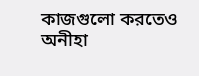কাজগুলো করতেও অনীহা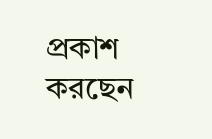প্রকাশ করছেন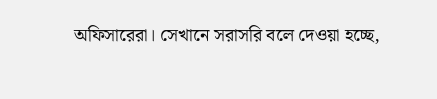অফিসারেরা। সেখানে সরাসরি বলে দেওয়া হচ্ছে,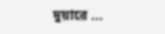দুয়ারে ...